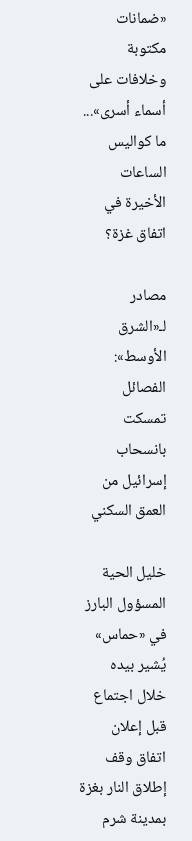«ضمانات مكتوبة وخلافات على أسماء أسرى»... ما كواليس الساعات الأخيرة في اتفاق غزة؟

مصادر لـ«الشرق الأوسط»: الفصائل تمسكت بانسحاب إسرائيل من العمق السكني

خليل الحية المسؤول البارز في «حماس» يُشير بيده خلال اجتماع قبل إعلان اتفاق وقف إطلاق النار بغزة بمدينة شرم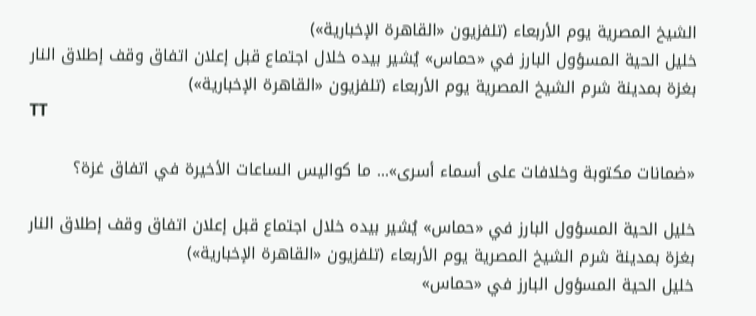الشيخ المصرية يوم الأربعاء (تلفزيون «القاهرة الإخبارية»)
خليل الحية المسؤول البارز في «حماس» يُشير بيده خلال اجتماع قبل إعلان اتفاق وقف إطلاق النار بغزة بمدينة شرم الشيخ المصرية يوم الأربعاء (تلفزيون «القاهرة الإخبارية»)
TT

«ضمانات مكتوبة وخلافات على أسماء أسرى»... ما كواليس الساعات الأخيرة في اتفاق غزة؟

خليل الحية المسؤول البارز في «حماس» يُشير بيده خلال اجتماع قبل إعلان اتفاق وقف إطلاق النار بغزة بمدينة شرم الشيخ المصرية يوم الأربعاء (تلفزيون «القاهرة الإخبارية»)
خليل الحية المسؤول البارز في «حماس»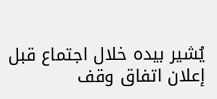يُشير بيده خلال اجتماع قبل إعلان اتفاق وقف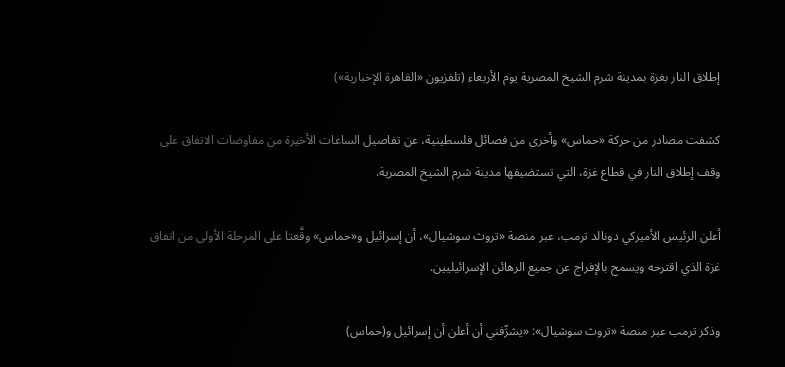إطلاق النار بغزة بمدينة شرم الشيخ المصرية يوم الأربعاء (تلفزيون «القاهرة الإخبارية»)

كشفت مصادر من حركة «حماس» وأخرى من فصائل فلسطينية، عن تفاصيل الساعات الأخيرة من مفاوضات الاتفاق على وقف إطلاق النار في قطاع غزة، التي تستضيفها مدينة شرم الشيخ المصرية.

أعلن الرئيس الأميركي دونالد ترمب، عبر منصة «تروث سوشيال»، أن إسرائيل و«حماس» وقَّعتا على المرحلة الأولى من اتفاق غزة الذي اقترحه ويسمح بالإفراج عن جميع الرهائن الإسرائيليين.

وذكر ترمب عبر منصة «تروث سوشيال»: «يشرِّفني أن أعلن أن إسرائيل و(حماس)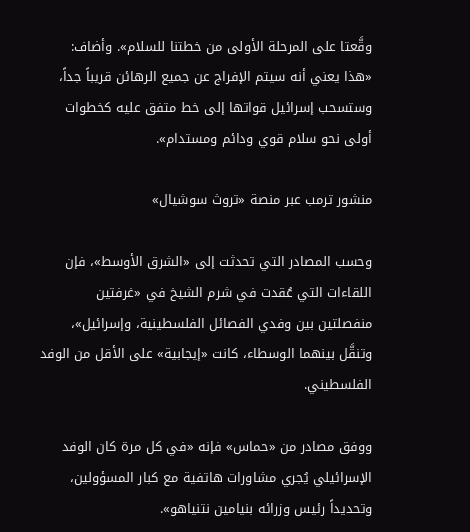وقَّعتا على المرحلة الأولى من خطتنا للسلام». وأضاف: «هذا يعني أنه سيتم الإفراج عن جميع الرهائن قريباً جداً، وستسحب إسرائيل قواتها إلى خط متفق عليه كخطوات أولى نحو سلام قوي ودائم ومستدام».

منشور ترمب عبر منصة «تروث سوشيال»

وحسب المصادر التي تحدثت إلى «الشرق الأوسط»، فإن اللقاءات التي عُقدت في شرم الشيخ في «غرفتين منفصلتين بين وفدي الفصائل الفلسطينية، وإسرائيل»، وتنقَّل بينهما الوسطاء، كانت «إيجابية» على الأقل من الوفد الفلسطيني.

ووفق مصادر من «حماس» فإنه «في كل مرة كان الوفد الإسرائيلي يُجري مشاورات هاتفية مع كبار المسؤولين، وتحديداً رئيس وزرائه بنيامين نتنياهو».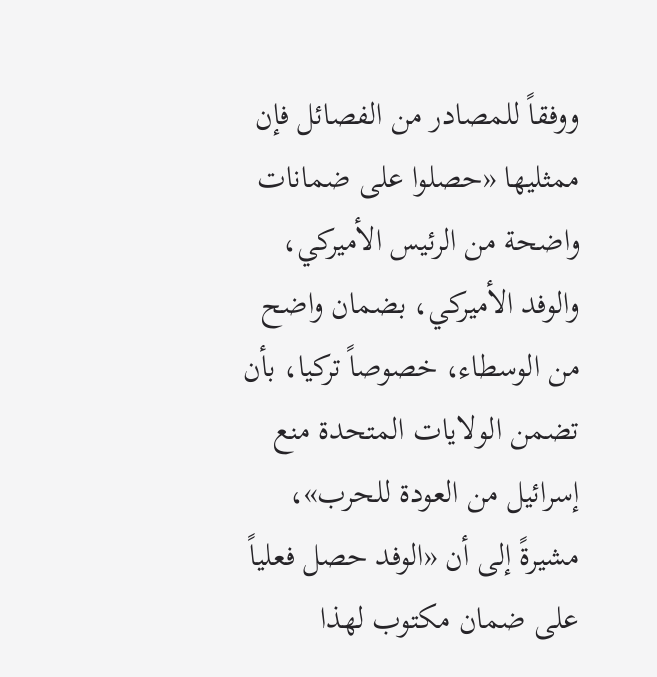ووفقاً للمصادر من الفصائل فإن ممثليها «حصلوا على ضمانات واضحة من الرئيس الأميركي، والوفد الأميركي، بضمان واضح من الوسطاء، خصوصاً تركيا، بأن تضمن الولايات المتحدة منع إسرائيل من العودة للحرب»، مشيرةً إلى أن «الوفد حصل فعلياً على ضمان مكتوب لهذا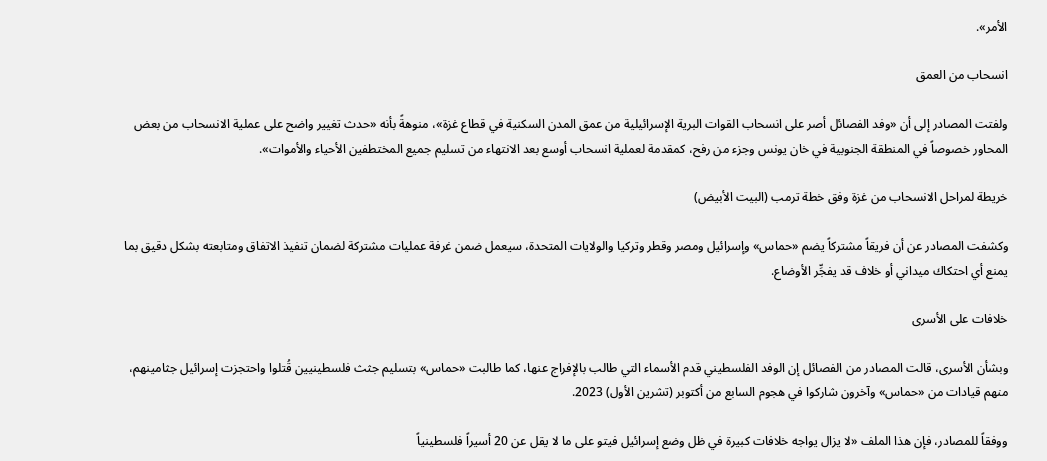الأمر».

انسحاب من العمق

ولفتت المصادر إلى أن «وفد الفصائل أصر على انسحاب القوات البرية الإسرائيلية من عمق المدن السكنية في قطاع غزة»، منوهةً بأنه «حدث تغيير واضح على عملية الانسحاب من بعض المحاور خصوصاً في المنطقة الجنوبية في خان يونس وجزء من رفح، كمقدمة لعملية انسحاب أوسع بعد الانتهاء من تسليم جميع المختطفين الأحياء والأموات».

خريطة لمراحل الانسحاب من غزة وفق خطة ترمب (البيت الأبيض)

وكشفت المصادر عن أن فريقاً مشتركاً يضم «حماس» وإسرائيل ومصر وقطر وتركيا والولايات المتحدة، سيعمل ضمن غرفة عمليات مشتركة لضمان تنفيذ الاتفاق ومتابعته بشكل دقيق بما يمنع أي احتكاك ميداني أو خلاف قد يفجِّر الأوضاع.

خلافات على الأسرى

وبشأن الأسرى، قالت المصادر من الفصائل إن الوفد الفلسطيني قدم الأسماء التي طالب بالإفراج عنها، كما طالبت «حماس» بتسليم جثث فلسطينيين قُتلوا واحتجزت إسرائيل جثامينهم، منهم قيادات من «حماس» وآخرون شاركوا في هجوم السابع من أكتوبر (تشرين الأول) 2023.

ووفقاً للمصادر، فإن هذا الملف «لا يزال يواجه خلافات كبيرة في ظل وضع إسرائيل فيتو على ما لا يقل عن 20 أسيراً فلسطينياً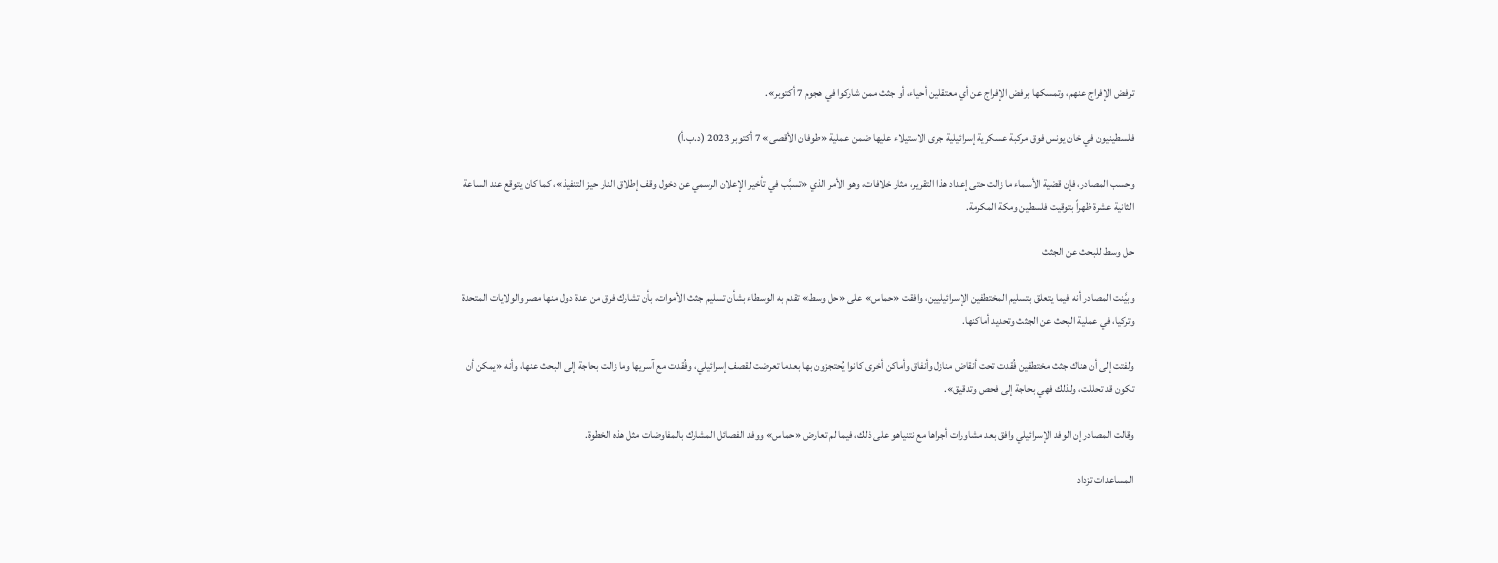ترفض الإفراج عنهم، وتمسكها برفض الإفراج عن أي معتقلين أحياء، أو جثث ممن شاركوا في هجوم 7 أكتوبر».

فلسطينيون في خان يونس فوق مركبة عسكرية إسرائيلية جرى الاستيلاء عليها ضمن عملية «طوفان الأقصى» 7 أكتوبر 2023 (د.ب.أ)

وحسب المصادر، فإن قضية الأسماء ما زالت حتى إعداد هذا التقرير، مثار خلافات، وهو الأمر الذي «تسبَّب في تأخير الإعلان الرسمي عن دخول وقف إطلاق النار حيز التنفيذ»، كما كان يتوقع عند الساعة الثانية عشرة ظهراً بتوقيت فلسطين ومكة المكرمة.

حل وسط للبحث عن الجثث

وبيَّنت المصادر أنه فيما يتعلق بتسليم المختطفين الإسرائيليين، وافقت «حماس» على «حل وسط» تقدم به الوسطاء بشأن تسليم جثث الأموات، بأن تشارك فرق من عدة دول منها مصر والولايات المتحدة وتركيا، في عملية البحث عن الجثث وتحديد أماكنها.

ولفتت إلى أن هناك جثث مختطفين فُقدت تحت أنقاض منازل وأنفاق وأماكن أخرى كانوا يُحتجزون بها بعدما تعرضت لقصف إسرائيلي، وفُقدت مع آسريها وما زالت بحاجة إلى البحث عنها، وأنه «يمكن أن تكون قد تحللت، ولذلك فهي بحاجة إلى فحص وتدقيق».

وقالت المصادر إن الوفد الإسرائيلي وافق بعد مشاورات أجراها مع نتنياهو على ذلك، فيما لم تعارض «حماس» ووفد الفصائل المشارك بالمفاوضات مثل هذه الخطوة.

المساعدات تزداد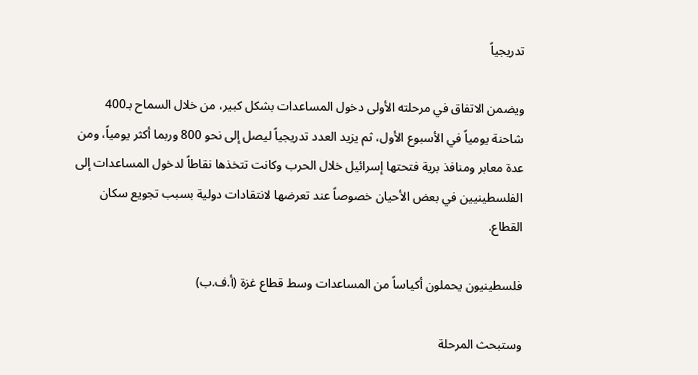تدريجياً

ويضمن الاتفاق في مرحلته الأولى دخول المساعدات بشكل كبير، من خلال السماح بـ400 شاحنة يومياً في الأسبوع الأول، ثم يزيد العدد تدريجياً ليصل إلى نحو 800 وربما أكثر يومياً، ومن عدة معابر ومنافذ برية فتحتها إسرائيل خلال الحرب وكانت تتخذها نقاطاً لدخول المساعدات إلى الفلسطينيين في بعض الأحيان خصوصاً عند تعرضها لانتقادات دولية بسبب تجويع سكان القطاع.

فلسطينيون يحملون أكياساً من المساعدات وسط قطاع غزة (أ.ف.ب)

وستبحث المرحلة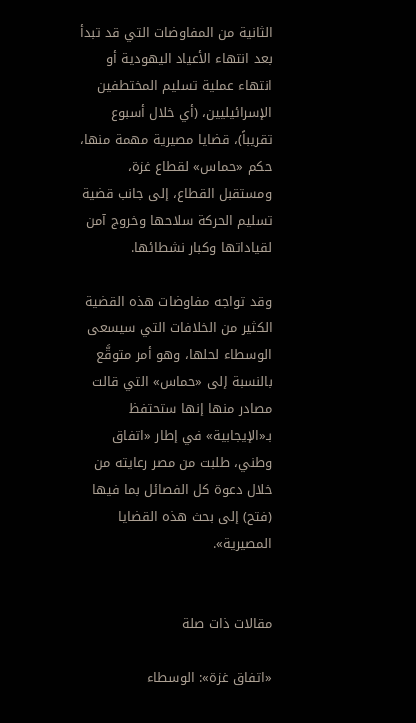الثانية من المفاوضات التي قد تبدأ بعد انتهاء الأعياد اليهودية أو انتهاء عملية تسليم المختطفين الإسرائيليين، (أي خلال أسبوع تقريباً)، قضايا مصيرية مهمة منها، حكم «حماس» لقطاع غزة، ومستقبل القطاع، إلى جانب قضية تسليم الحركة سلاحها وخروج آمن لقياداتها وكبار نشطائها.

وقد تواجه مفاوضات هذه القضية الكثير من الخلافات التي سيسعى الوسطاء لحلها، وهو أمر متوقَّع بالنسبة إلى «حماس» التي قالت مصادر منها إنها ستحتفظ بـ«الإيجابية» في إطار «اتفاق وطني، طلبت من مصر رعايته من خلال دعوة كل الفصائل بما فيها (فتح) إلى بحث هذه القضايا المصيرية».


مقالات ذات صلة

«اتفاق غزة»: الوسطاء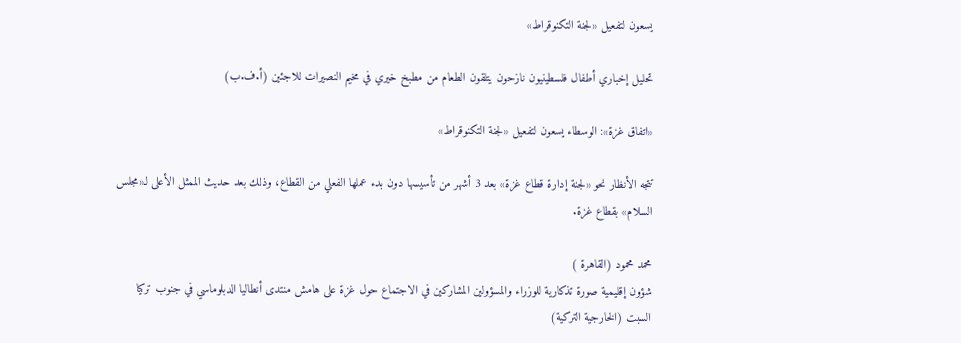يسعون لتفعيل «لجنة التكنوقراط»

تحليل إخباري أطفال فلسطينيون نازحون يتلقون الطعام من مطبخ خيري في مخيم النصيرات للاجئين (أ.ف.ب)

«اتفاق غزة»: الوسطاء يسعون لتفعيل «لجنة التكنوقراط»

تتجه الأنظار نحو «لجنة إدارة قطاع غزة» بعد 3 أشهر من تأسيسها دون بدء عملها الفعلي من القطاع، وذلك بعد حديث الممثل الأعلى لـ«مجلس السلام» بقطاع غزة.

محمد محمود (القاهرة )
شؤون إقليمية صورة تذكارية للوزراء والمسؤولين المشاركين في الاجتماع حول غزة على هامش منتدى أنطاليا الدبلوماسي في جنوب تركيا السبت (الخارجية التركية)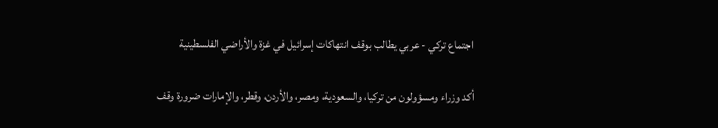اجتماع تركي - عربي يطالب بوقف انتهاكات إسرائيل في غزة والأراضي الفلسطينية

أكد وزراء ومسؤولون من تركيا، والسعودية، ومصر، والأردن، وقطر، والإمارات ضرورة وقف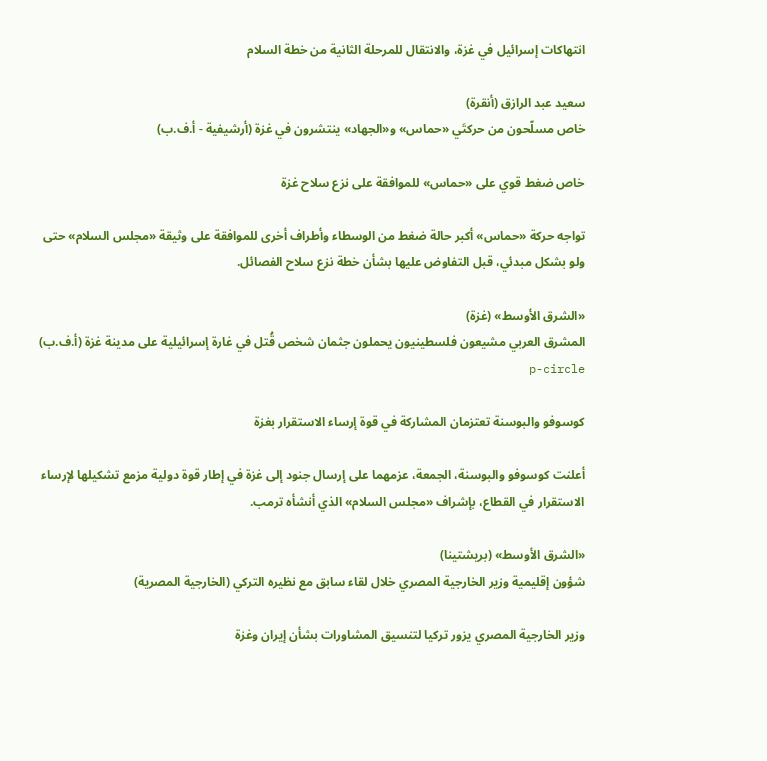انتهاكات إسرائيل في غزة، والانتقال للمرحلة الثانية من خطة السلام

سعيد عبد الرازق (أنقرة)
خاص مسلّحون من حركتَي «حماس» و«الجهاد» ينتشرون في غزة (أرشيفية - أ.ف.ب)

خاص ضغط قوي على «حماس» للموافقة على نزع سلاح غزة

تواجه حركة «حماس» أكبر حالة ضغط من الوسطاء وأطراف أخرى للموافقة على وثيقة «مجلس السلام» حتى ولو بشكل مبدئي، قبل التفاوض عليها بشأن خطة نزع سلاح الفصائل.

«الشرق الأوسط» (غزة)
المشرق العربي مشيعون فلسطينيون يحملون جثمان شخص قُتل في غارة إسرائيلية على مدينة غزة (أ.ف.ب) p-circle

كوسوفو والبوسنة تعتزمان المشاركة في قوة إرساء الاستقرار بغزة

أعلنت كوسوفو والبوسنة، الجمعة، عزمهما على إرسال جنود إلى غزة في إطار قوة دولية مزمع تشكيلها لإرساء الاستقرار في القطاع، بإشراف «مجلس السلام» الذي أنشأه ترمب.

«الشرق الأوسط» (بريشتينا)
شؤون إقليمية وزير الخارجية المصري خلال لقاء سابق مع نظيره التركي (الخارجية المصرية)

وزير الخارجية المصري يزور تركيا لتنسيق المشاورات بشأن إيران وغزة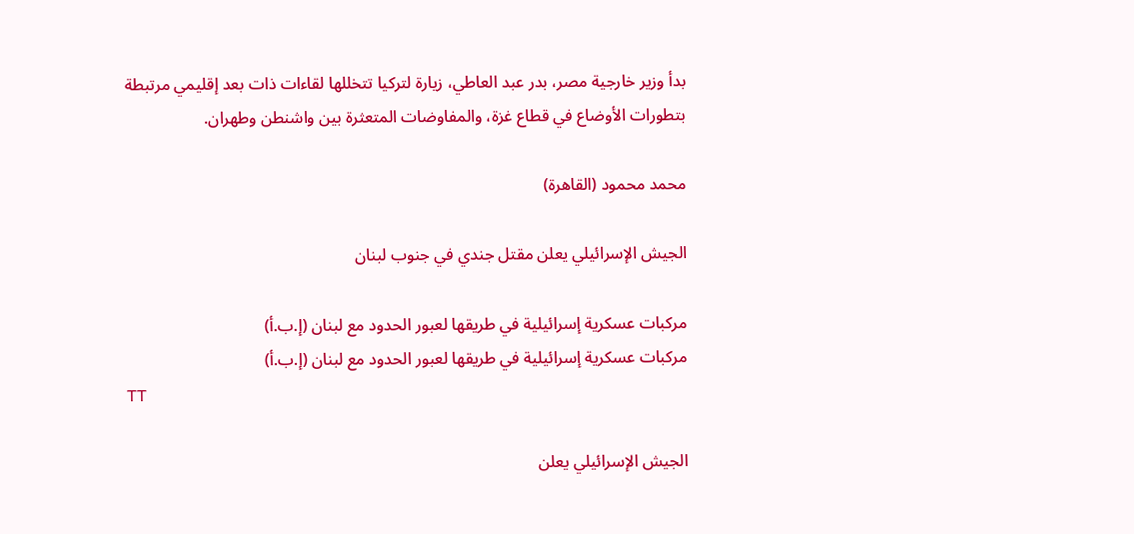بدأ وزير خارجية مصر، بدر عبد العاطي، زيارة لتركيا تتخللها لقاءات ذات بعد إقليمي مرتبطة بتطورات الأوضاع في قطاع غزة، والمفاوضات المتعثرة بين واشنطن وطهران.

محمد محمود (القاهرة)

الجيش الإسرائيلي يعلن مقتل جندي في جنوب لبنان

مركبات عسكرية إسرائيلية في طريقها لعبور الحدود مع لبنان (إ.ب.أ)
مركبات عسكرية إسرائيلية في طريقها لعبور الحدود مع لبنان (إ.ب.أ)
TT

الجيش الإسرائيلي يعلن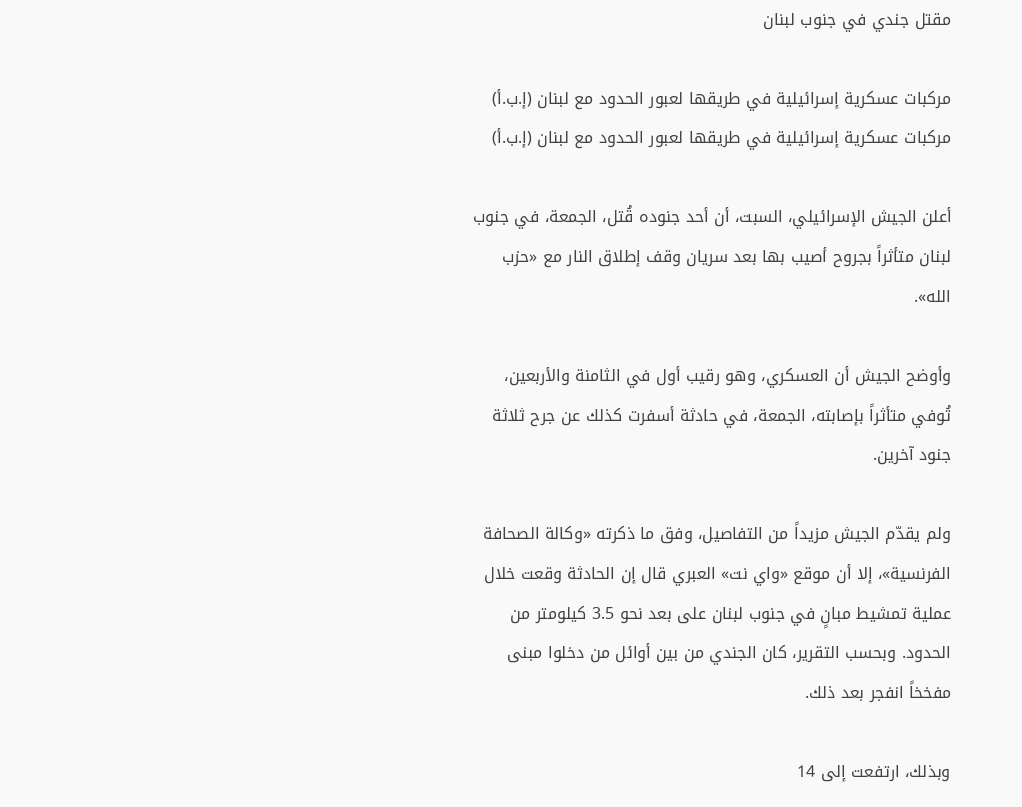مقتل جندي في جنوب لبنان

مركبات عسكرية إسرائيلية في طريقها لعبور الحدود مع لبنان (إ.ب.أ)
مركبات عسكرية إسرائيلية في طريقها لعبور الحدود مع لبنان (إ.ب.أ)

أعلن الجيش الإسرائيلي، السبت، أن أحد جنوده قُتل، الجمعة، في جنوب لبنان متأثراً بجروح أصيب بها بعد سريان وقف إطلاق النار مع «حزب الله».

وأوضح الجيش أن العسكري، وهو رقيب أول في الثامنة والأربعين، تُوفي متأثراً بإصابته، الجمعة، في حادثة أسفرت كذلك عن جرح ثلاثة جنود آخرين.

ولم يقدّم الجيش مزيداً من التفاصيل، وفق ما ذكرته «وكالة الصحافة الفرنسية»، إلا أن موقع «واي نت» العبري قال إن الحادثة وقعت خلال عملية تمشيط مبانٍ في جنوب لبنان على بعد نحو 3.5 كيلومتر من الحدود. وبحسب التقرير، كان الجندي من بين أوائل من دخلوا مبنى مفخخاً انفجر بعد ذلك.

وبذلك، ارتفعت إلى 14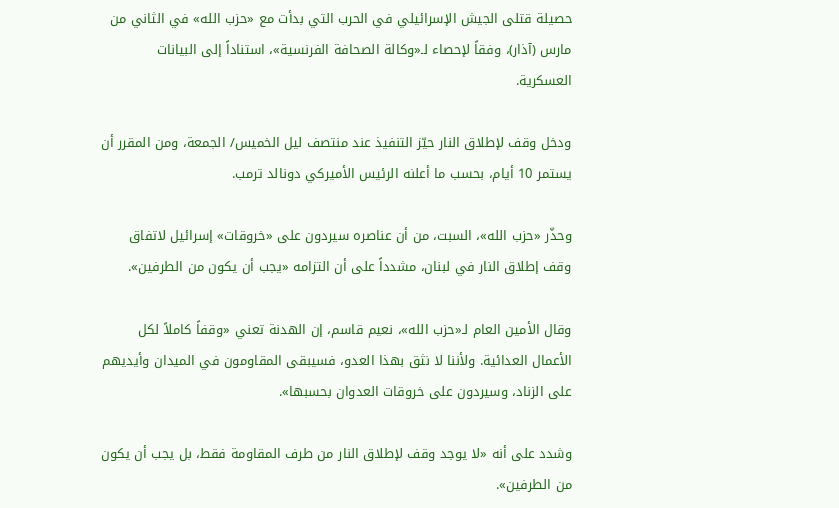حصيلة قتلى الجيش الإسرائيلي في الحرب التي بدأت مع «حزب الله» في الثاني من مارس (آذار)، وفقاً لإحصاء لـ«وكالة الصحافة الفرنسية»، استناداً إلى البيانات العسكرية.

ودخل وقف لإطلاق النار حيّز التنفيذ عند منتصف ليل الخميس/ الجمعة، ومن المقرر أن يستمر 10 أيام، بحسب ما أعلنه الرئيس الأميركي دونالد ترمب.

وحذّر «حزب الله»، السبت، من أن عناصره سيردون على «خروقات» إسرائيل لاتفاق وقف إطلاق النار في لبنان، مشدداً على أن التزامه «يجب أن يكون من الطرفين».

وقال الأمين العام لـ«حزب الله»، نعيم قاسم، إن الهدنة تعني «وقفاً كاملاً لكل الأعمال العدائية. ولأننا لا نثق بهذا العدو، فسيبقى المقاومون في الميدان وأيديهم على الزناد، وسيردون على خروقات العدوان بحسبها».

وشدد على أنه «لا يوجد وقف لإطلاق النار من طرف المقاومة فقط، بل يجب أن يكون من الطرفين».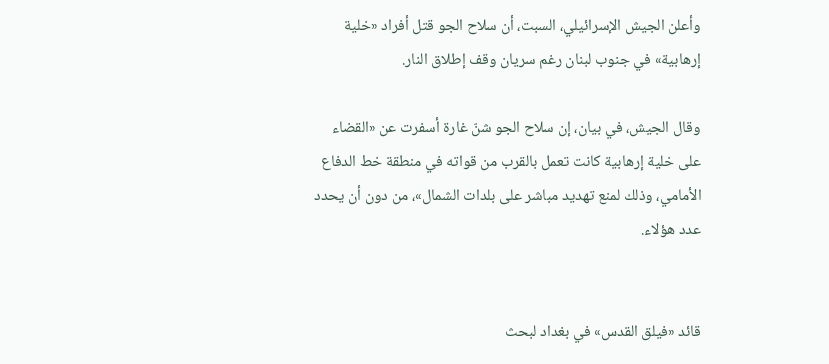وأعلن الجيش الإسرائيلي، السبت، أن سلاح الجو قتل أفراد «خلية إرهابية» في جنوب لبنان رغم سريان وقف إطلاق النار.

وقال الجيش، في بيان، إن سلاح الجو شنّ غارة أسفرت عن «القضاء على خلية إرهابية كانت تعمل بالقرب من قواته في منطقة خط الدفاع الأمامي، وذلك لمنع تهديد مباشر على بلدات الشمال»، من دون أن يحدد عدد هؤلاء.


قائد «فيلق القدس» في بغداد لبحث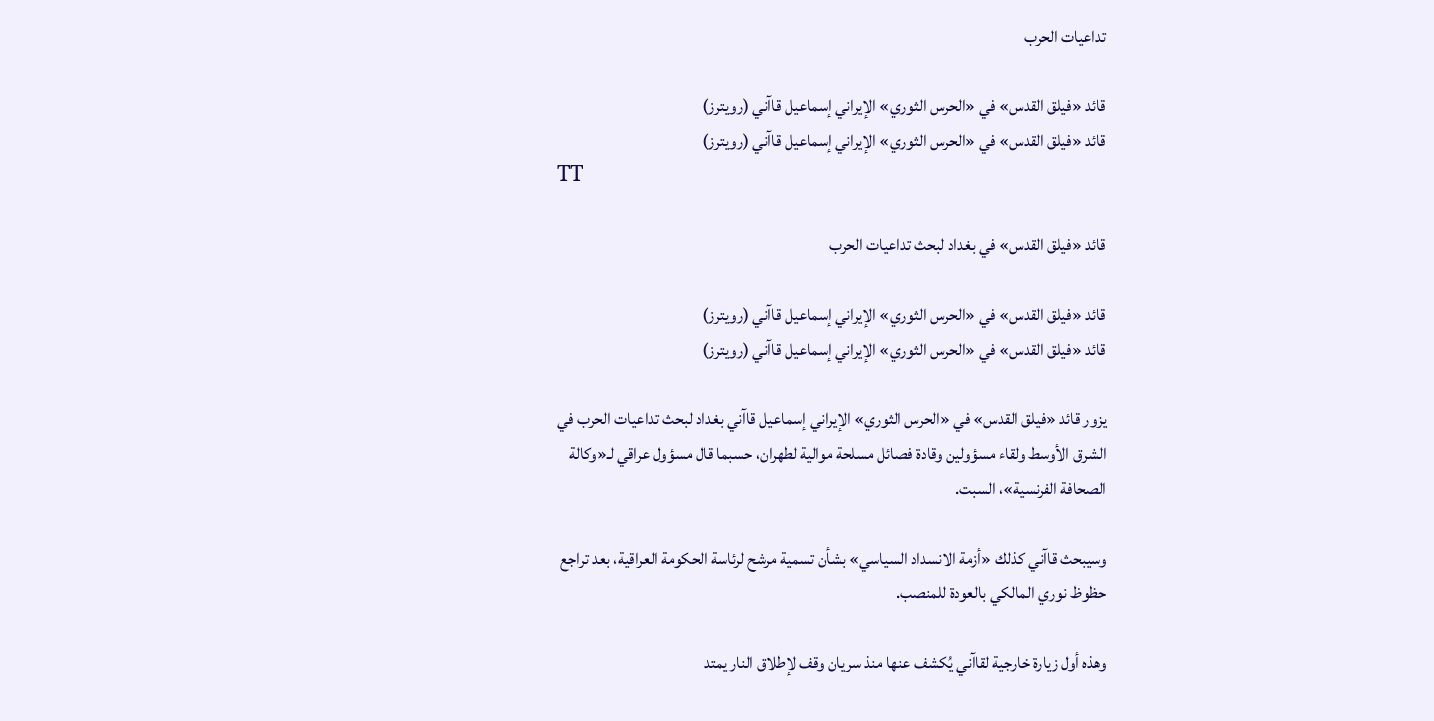تداعيات الحرب

قائد «فيلق القدس» في «الحرس الثوري» الإيراني إسماعيل قاآني (رويترز)
قائد «فيلق القدس» في «الحرس الثوري» الإيراني إسماعيل قاآني (رويترز)
TT

قائد «فيلق القدس» في بغداد لبحث تداعيات الحرب

قائد «فيلق القدس» في «الحرس الثوري» الإيراني إسماعيل قاآني (رويترز)
قائد «فيلق القدس» في «الحرس الثوري» الإيراني إسماعيل قاآني (رويترز)

يزور قائد «فيلق القدس» في «الحرس الثوري» الإيراني إسماعيل قاآني بغداد لبحث تداعيات الحرب في الشرق الأوسط ولقاء مسؤولين وقادة فصائل مسلحة موالية لطهران، حسبما قال مسؤول عراقي لـ«وكالة الصحافة الفرنسية»، السبت.

وسيبحث قاآني كذلك «أزمة الانسداد السياسي» بشأن تسمية مرشح لرئاسة الحكومة العراقية، بعد تراجع حظوظ نوري المالكي بالعودة للمنصب.

وهذه أول زيارة خارجية لقاآني يُكشف عنها منذ سريان وقف لإطلاق النار يمتد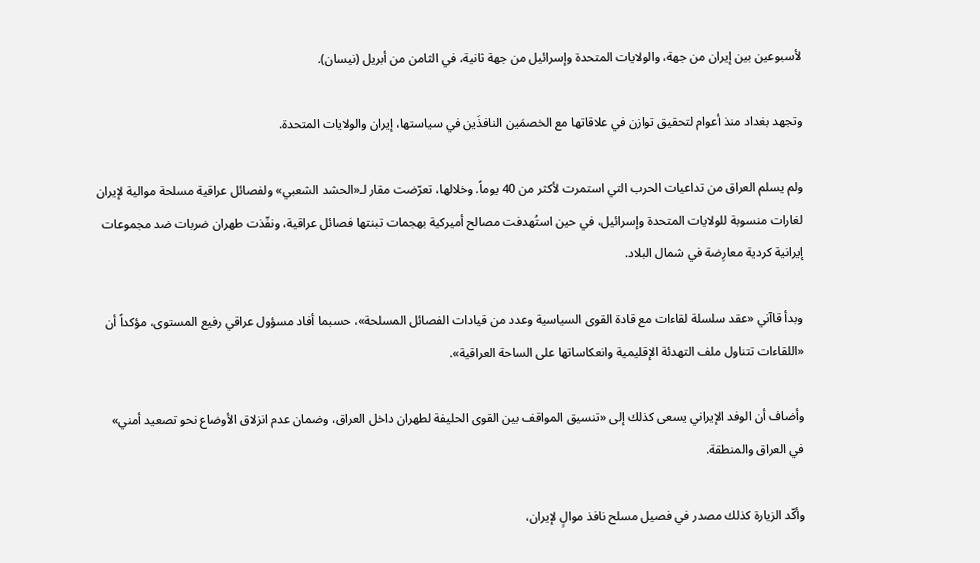لأسبوعين بين إيران من جهة، والولايات المتحدة وإسرائيل من جهة ثانية، في الثامن من أبريل (نيسان).

وتجهد بغداد منذ أعوام لتحقيق توازن في علاقاتها مع الخصمَين النافذَين في سياستها، إيران والولايات المتحدة.

ولم يسلم العراق من تداعيات الحرب التي استمرت لأكثر من 40 يوماً. وخلالها، تعرّضت مقار لـ«الحشد الشعبي» ولفصائل عراقية مسلحة موالية لإيران لغارات منسوبة للولايات المتحدة وإسرائيل، في حين استُهدفت مصالح أميركية بهجمات تبنتها فصائل عراقية، ونفّذت طهران ضربات ضد مجموعات إيرانية كردية معارِضة في شمال البلاد.

وبدأ قاآني «عقد سلسلة لقاءات مع قادة القوى السياسية وعدد من قيادات الفصائل المسلحة»، حسبما أفاد مسؤول عراقي رفيع المستوى، مؤكداً أن «اللقاءات تتناول ملف التهدئة الإقليمية وانعكاساتها على الساحة العراقية».

وأضاف أن الوفد الإيراني يسعى كذلك إلى «تنسيق المواقف بين القوى الحليفة لطهران داخل العراق، وضمان عدم انزلاق الأوضاع نحو تصعيد أمني» في العراق والمنطقة.

وأكّد الزيارة كذلك مصدر في فصيل مسلح نافذ موالٍ لإيران،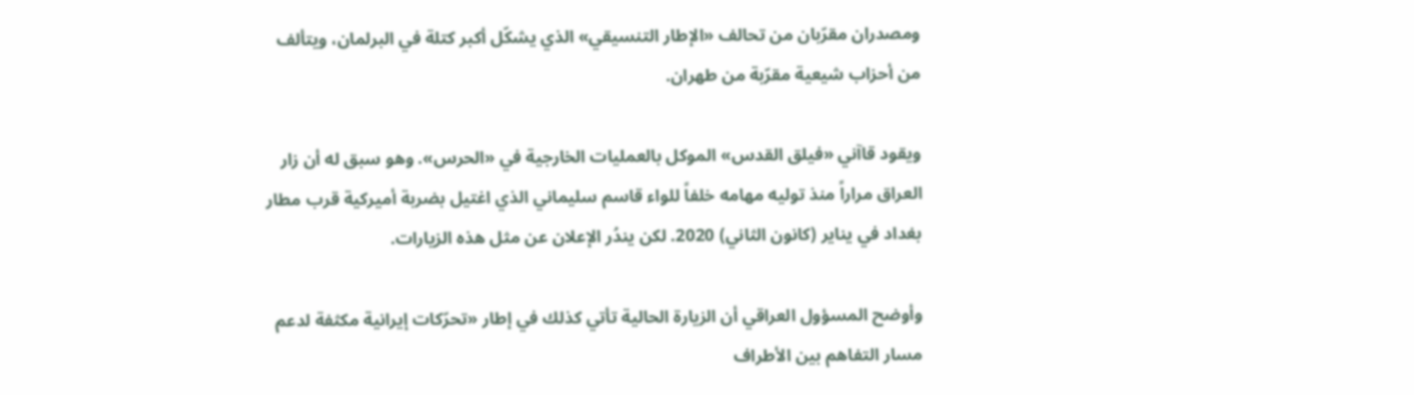ومصدران مقرّبان من تحالف «الإطار التنسيقي» الذي يشكّل أكبر كتلة في البرلمان، ويتألف من أحزاب شيعية مقرّبة من طهران.

ويقود قاآني «فيلق القدس» الموكل بالعمليات الخارجية في «الحرس». وهو سبق له أن زار العراق مراراً منذ توليه مهامه خلفاً للواء قاسم سليماني الذي اغتيل بضربة أميركية قرب مطار بغداد في يناير (كانون الثاني) 2020. لكن يندُر الإعلان عن مثل هذه الزيارات.

وأوضح المسؤول العراقي أن الزيارة الحالية تأتي كذلك في إطار «تحرّكات إيرانية مكثفة لدعم مسار التفاهم بين الأطراف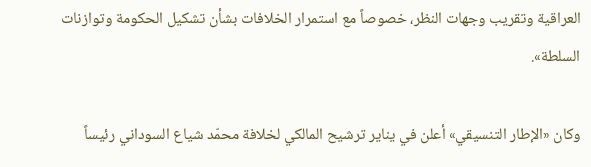العراقية وتقريب وجهات النظر، خصوصاً مع استمرار الخلافات بشأن تشكيل الحكومة وتوازنات السلطة».

وكان «الإطار التنسيقي» أعلن في يناير ترشيح المالكي لخلافة محمّد شياع السوداني رئيساً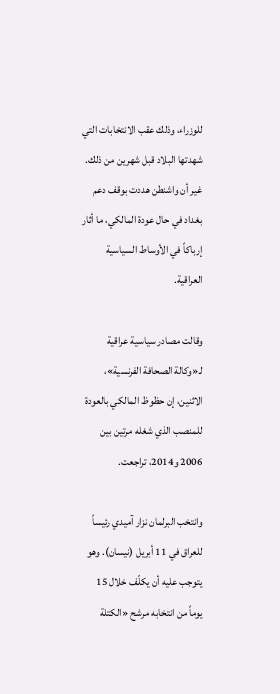للوزراء، وذلك عقب الانتخابات التي شهدتها البلاد قبل شهرين من ذلك. غير أن واشنطن هددت بوقف دعم بغداد في حال عودة المالكي، ما أثار إرباكاً في الأوساط السياسية العراقية.

وقالت مصادر سياسية عراقية لـ«وكالة الصحافة الفرنسية»، الاثنين، إن حظوظ المالكي بالعودة للمنصب الذي شغله مرتين بين 2006 و2014، تراجعت.

وانتخب البرلمان نزار آميدي رئيساً للعراق في 11 أبريل (نيسان). وهو يتوجب عليه أن يكلّف خلال 15 يوماً من انتخابه مرشح «الكتلة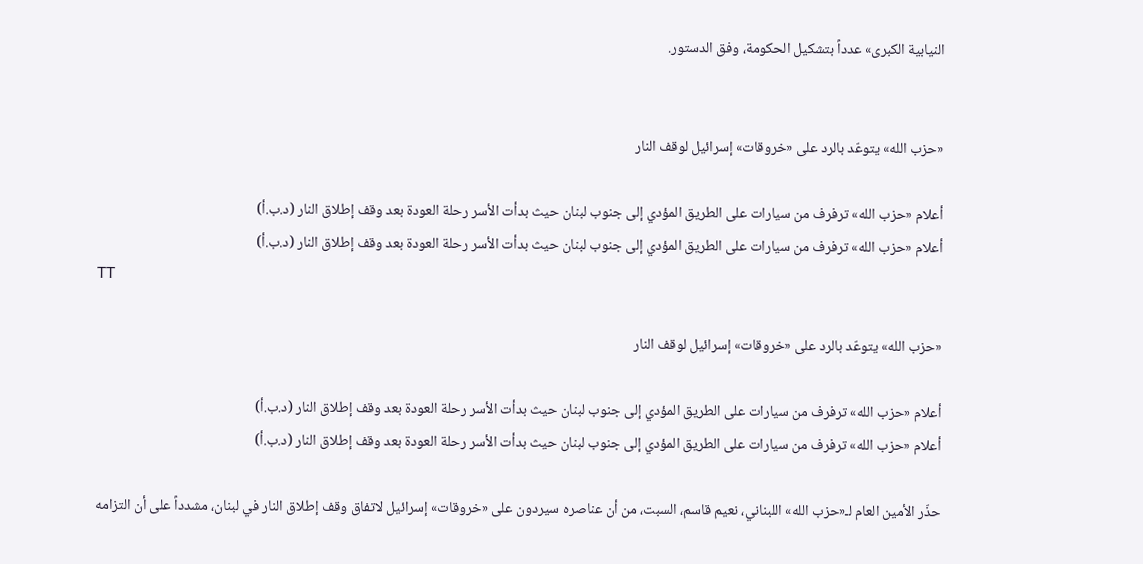النيابية الكبرى» عدداً بتشكيل الحكومة، وفق الدستور.


«حزب الله» يتوعّد بالرد على «خروقات» إسرائيل لوقف النار

أعلام «حزب الله» ترفرف من سيارات على الطريق المؤدي إلى جنوب لبنان حيث بدأت الأسر رحلة العودة بعد وقف إطلاق النار (د.ب.أ)
أعلام «حزب الله» ترفرف من سيارات على الطريق المؤدي إلى جنوب لبنان حيث بدأت الأسر رحلة العودة بعد وقف إطلاق النار (د.ب.أ)
TT

«حزب الله» يتوعّد بالرد على «خروقات» إسرائيل لوقف النار

أعلام «حزب الله» ترفرف من سيارات على الطريق المؤدي إلى جنوب لبنان حيث بدأت الأسر رحلة العودة بعد وقف إطلاق النار (د.ب.أ)
أعلام «حزب الله» ترفرف من سيارات على الطريق المؤدي إلى جنوب لبنان حيث بدأت الأسر رحلة العودة بعد وقف إطلاق النار (د.ب.أ)

حذّر الأمين العام لـ«حزب الله» اللبناني، نعيم قاسم، السبت، من أن عناصره سيردون على «خروقات» إسرائيل لاتفاق وقف إطلاق النار في لبنان، مشدداً على أن التزامه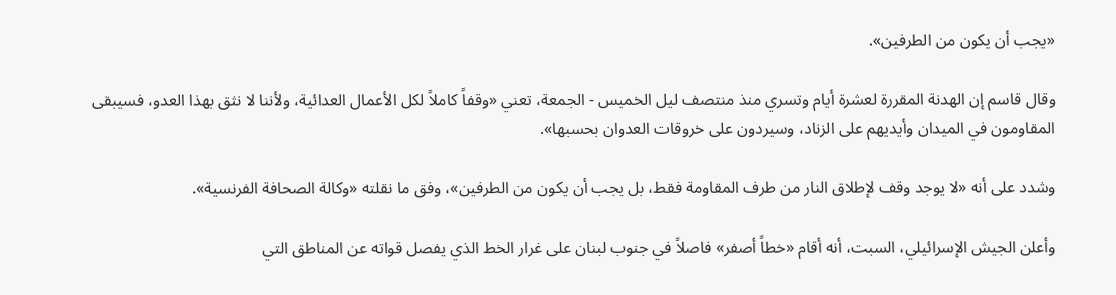«يجب أن يكون من الطرفين».

وقال قاسم إن الهدنة المقررة لعشرة أيام وتسري منذ منتصف ليل الخميس - الجمعة، تعني «وقفاً كاملاً لكل الأعمال العدائية، ولأننا لا نثق بهذا العدو، فسيبقى المقاومون في الميدان وأيديهم على الزناد، وسيردون على خروقات العدوان بحسبها».

وشدد على أنه «لا يوجد وقف لإطلاق النار من طرف المقاومة فقط، بل يجب أن يكون من الطرفين»، وفق ما نقلته «وكالة الصحافة الفرنسية».

وأعلن الجيش الإسرائيلي، السبت، أنه أقام «خطاً أصفر» فاصلاً في جنوب لبنان على غرار الخط الذي يفصل قواته عن المناطق التي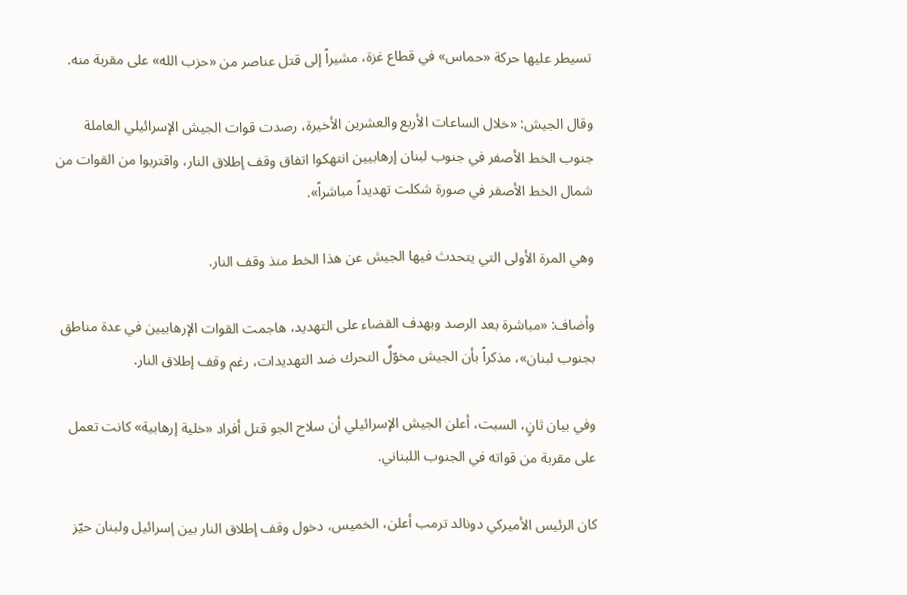تسيطر عليها حركة «حماس» في قطاع غزة، مشيراً إلى قتل عناصر من «حزب الله» على مقربة منه.

وقال الجيش: «خلال الساعات الأربع والعشرين الأخيرة، رصدت قوات الجيش الإسرائيلي العاملة جنوب الخط الأصفر في جنوب لبنان إرهابيين انتهكوا اتفاق وقف إطلاق النار، واقتربوا من القوات من شمال الخط الأصفر في صورة شكلت تهديداً مباشراً».

وهي المرة الأولى التي يتحدث فيها الجيش عن هذا الخط منذ وقف النار.

وأضاف: «مباشرة بعد الرصد وبهدف القضاء على التهديد، هاجمت القوات الإرهابيين في عدة مناطق بجنوب لبنان»، مذكراً بأن الجيش مخوّلٌ التحرك ضد التهديدات، رغم وقف إطلاق النار.

وفي بيان ثانٍ، السبت، أعلن الجيش الإسرائيلي أن سلاح الجو قتل أفراد «خلية إرهابية» كانت تعمل على مقربة من قواته في الجنوب اللبناني.

كان الرئيس الأميركي دونالد ترمب أعلن، الخميس، دخول وقف إطلاق النار بين إسرائيل ولبنان حيّز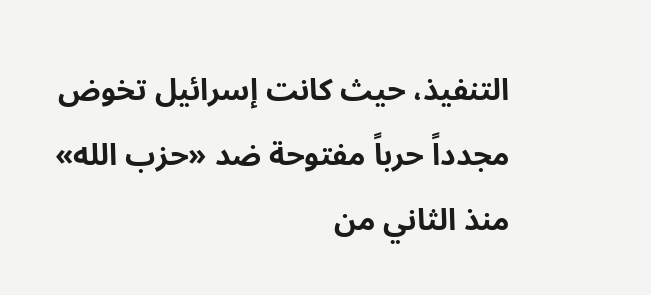التنفيذ، حيث كانت إسرائيل تخوض مجدداً حرباً مفتوحة ضد «حزب الله» منذ الثاني من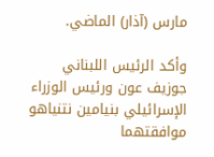مارس (آذار) الماضي.

وأكد الرئيس اللبناني جوزيف عون ورئيس الوزراء الإسرائيلي بنيامين نتنياهو موافقتهما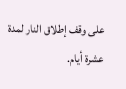على وقف إطلاق النار لمدة عشرة أيام.